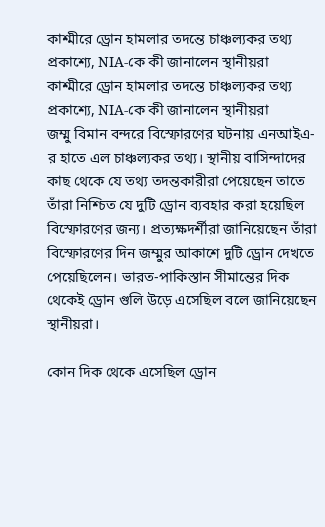কাশ্মীরে ড্রোন হামলার তদন্তে চাঞ্চল্যকর তথ্য প্রকাশ্যে, NIA-কে কী জানালেন স্থানীয়রা
কাশ্মীরে ড্রোন হামলার তদন্তে চাঞ্চল্যকর তথ্য প্রকাশ্যে, NIA-কে কী জানালেন স্থানীয়রা
জম্মু বিমান বন্দরে বিস্ফোরণের ঘটনায় এনআইএ-র হাতে এল চাঞ্চল্যকর তথ্য। স্থানীয় বাসিন্দাদের কাছ থেকে যে তথ্য তদন্তকারীরা পেয়েছেন তাতে তাঁরা নিশ্চিত যে দুটি ড্রোন ব্যবহার করা হয়েছিল বিস্ফোরণের জন্য। প্রত্যক্ষদর্শীরা জানিয়েছেন তাঁরা বিস্ফোরণের দিন জম্মুর আকাশে দুটি ড্রোন দেখতে পেয়েছিলেন। ভারত-পাকিস্তান সীমান্তের দিক থেকেই ড্রোন গুলি উড়ে এসেছিল বলে জানিয়েছেন স্থানীয়রা।

কোন দিক থেকে এসেছিল ড্রোন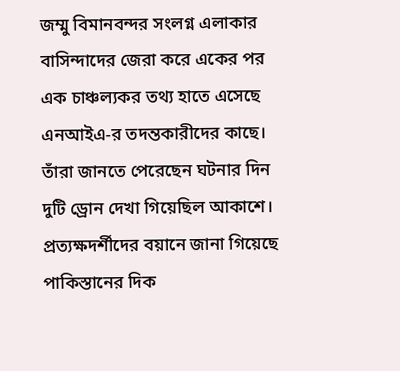জম্মু বিমানবন্দর সংলগ্ন এলাকার বাসিন্দাদের জেরা করে একের পর এক চাঞ্চল্যকর তথ্য হাতে এসেছে এনআইএ-র তদন্তকারীদের কাছে। তাঁরা জানতে পেরেছেন ঘটনার দিন দুটি ড্রোন দেখা গিয়েছিল আকাশে। প্রত্যক্ষদর্শীদের বয়ানে জানা গিয়েছে পাকিস্তানের দিক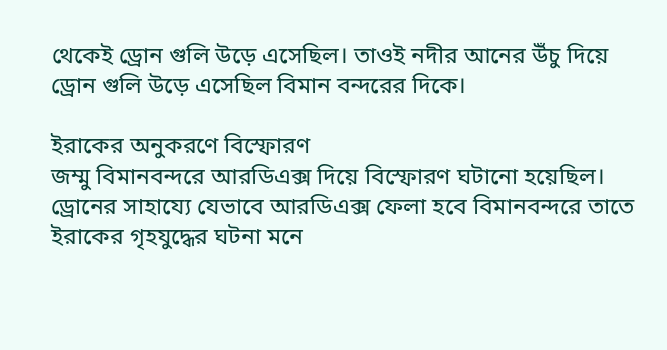থেকেই ড্রোন গুলি উড়ে এসেছিল। তাওই নদীর আনের উঁচু দিয়ে ড্রোন গুলি উড়ে এসেছিল বিমান বন্দরের দিকে।

ইরাকের অনুকরণে বিস্ফোরণ
জম্মু বিমানবন্দরে আরডিএক্স দিয়ে বিস্ফোরণ ঘটানো হয়েছিল। ড্রোনের সাহায্যে যেভাবে আরডিএক্স ফেলা হবে বিমানবন্দরে তাতে ইরাকের গৃহযুদ্ধের ঘটনা মনে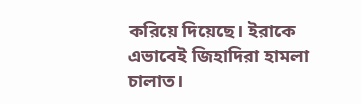করিয়ে দিয়েছে। ইরাকে এভাবেই জিহাদিরা হামলা চালাত।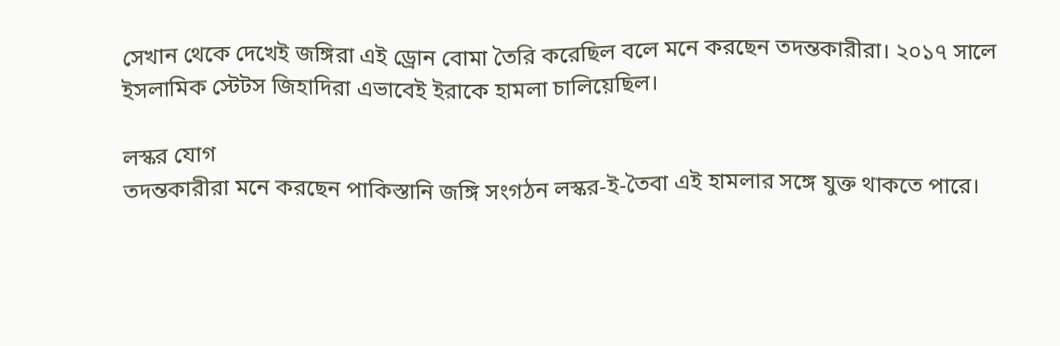সেখান থেকে দেখেই জঙ্গিরা এই ড্রোন বোমা তৈরি করেছিল বলে মনে করছেন তদন্তকারীরা। ২০১৭ সালে ইসলামিক স্টেটস জিহাদিরা এভাবেই ইরাকে হামলা চালিয়েছিল।

লস্কর যোগ
তদন্তকারীরা মনে করছেন পাকিস্তানি জঙ্গি সংগঠন লস্কর-ই-তৈবা এই হামলার সঙ্গে যুক্ত থাকতে পারে।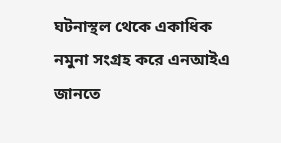ঘটনাস্থল থেকে একাধিক নমুনা সংগ্রহ করে এনআইএ জানতে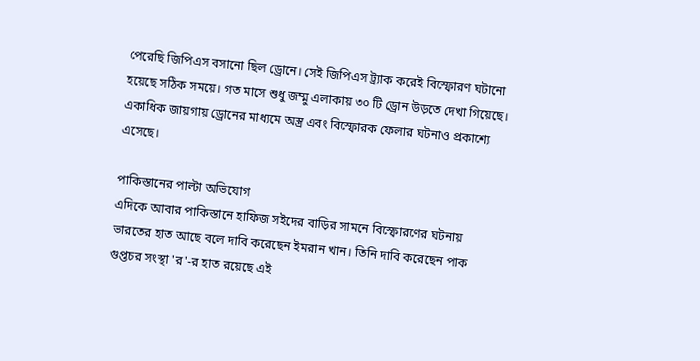পেরেছি জিপিএস বসানো ছিল ড্রোনে। সেই জিপিএস ট্র্যাক করেই বিস্ফোরণ ঘটানো হয়েছে সঠিক সময়ে। গত মাসে শুধু জম্মু এলাকায় ৩০ টি ড্রোন উড়তে দেখা গিয়েছে। একাধিক জায়গায় ড্রোনের মাধ্যমে অস্ত্র এবং বিস্ফোরক ফেলার ঘটনাও প্রকাশ্যে এসেছে।

পাকিস্তানের পাল্টা অভিযোগ
এদিকে আবার পাকিস্তানে হাফিজ সইদের বাড়ির সামনে বিস্ফোরণের ঘটনায় ভারতের হাত আছে বলে দাবি করেছেন ইমরান খান। তিনি দাবি করেছেন পাক গুপ্তচর সংস্থা 'র'-র হাত রয়েছে এই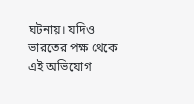ঘটনায়। যদিও ভারতের পক্ষ থেকে এই অভিযোগ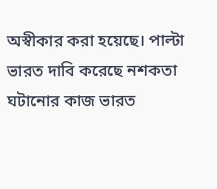অস্বীকার করা হয়েছে। পাল্টা ভারত দাবি করেছে নশকতা ঘটানোর কাজ ভারত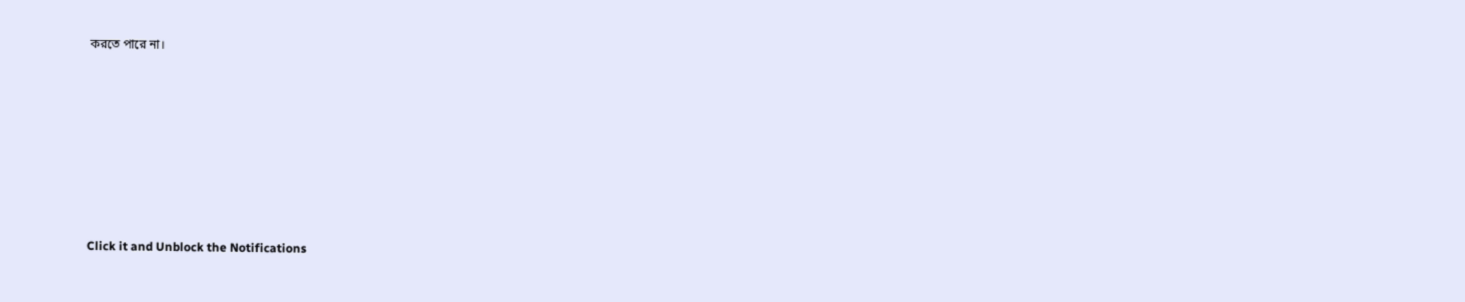করতে পারে না।












Click it and Unblock the Notifications